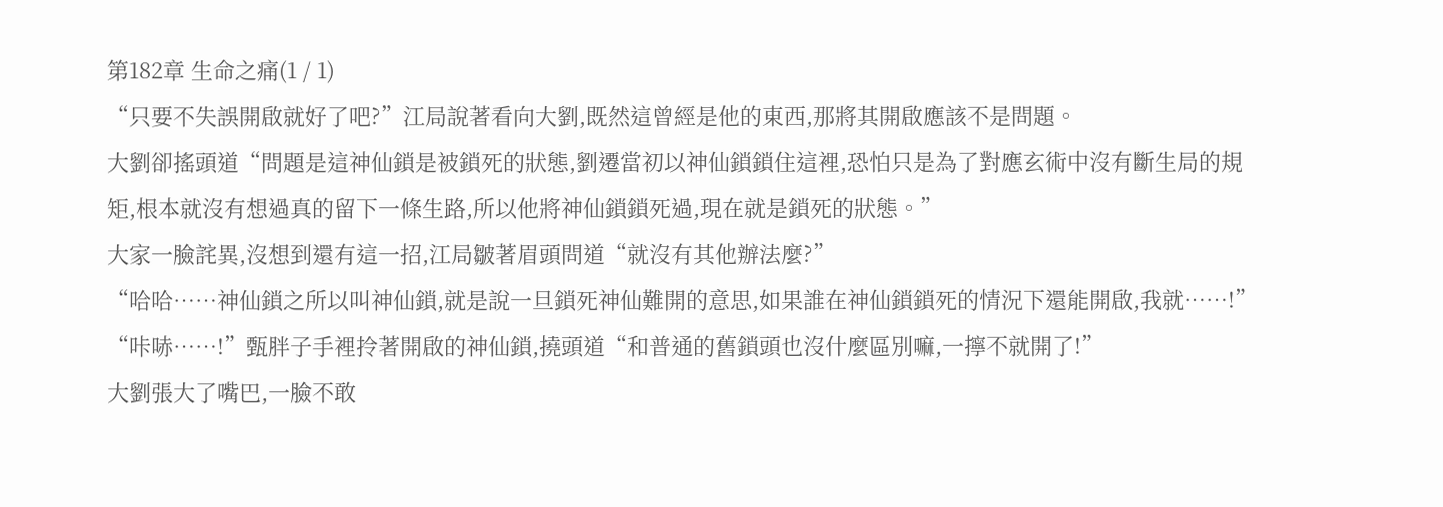第182章 生命之痛(1 / 1)
“只要不失誤開啟就好了吧?”江局說著看向大劉,既然這曾經是他的東西,那將其開啟應該不是問題。
大劉卻搖頭道“問題是這神仙鎖是被鎖死的狀態,劉遷當初以神仙鎖鎖住這裡,恐怕只是為了對應玄術中沒有斷生局的規矩,根本就沒有想過真的留下一條生路,所以他將神仙鎖鎖死過,現在就是鎖死的狀態。”
大家一臉詫異,沒想到還有這一招,江局皺著眉頭問道“就沒有其他辦法麼?”
“哈哈……神仙鎖之所以叫神仙鎖,就是說一旦鎖死神仙難開的意思,如果誰在神仙鎖鎖死的情況下還能開啟,我就……!”
“咔哧……!”甄胖子手裡拎著開啟的神仙鎖,撓頭道“和普通的舊鎖頭也沒什麼區別嘛,一擰不就開了!”
大劉張大了嘴巴,一臉不敢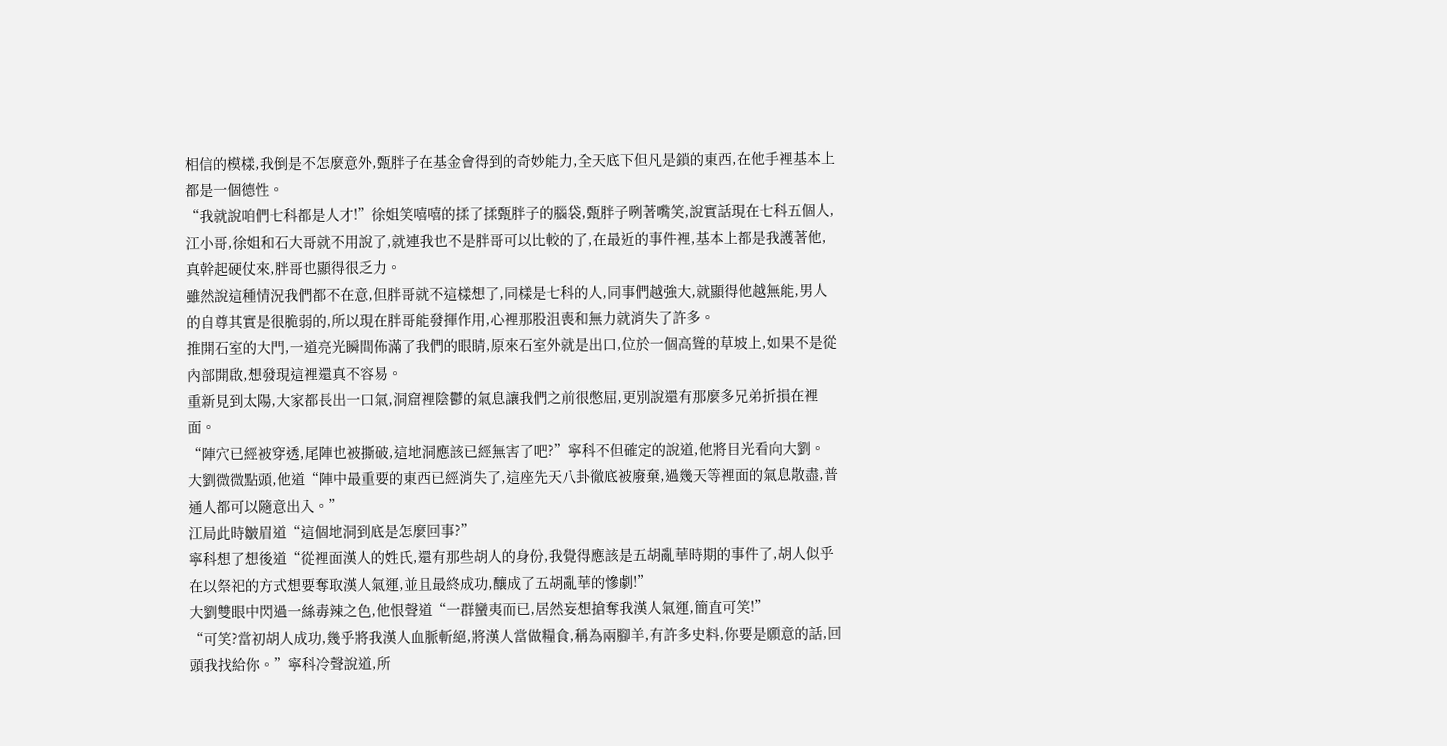相信的模樣,我倒是不怎麼意外,甄胖子在基金會得到的奇妙能力,全天底下但凡是鎖的東西,在他手裡基本上都是一個德性。
“我就說咱們七科都是人才!”徐姐笑嘻嘻的揉了揉甄胖子的腦袋,甄胖子咧著嘴笑,說實話現在七科五個人,江小哥,徐姐和石大哥就不用說了,就連我也不是胖哥可以比較的了,在最近的事件裡,基本上都是我護著他,真幹起硬仗來,胖哥也顯得很乏力。
雖然說這種情況我們都不在意,但胖哥就不這樣想了,同樣是七科的人,同事們越強大,就顯得他越無能,男人的自尊其實是很脆弱的,所以現在胖哥能發揮作用,心裡那股沮喪和無力就消失了許多。
推開石室的大門,一道亮光瞬間佈滿了我們的眼睛,原來石室外就是出口,位於一個高聳的草坡上,如果不是從內部開啟,想發現這裡還真不容易。
重新見到太陽,大家都長出一口氣,洞窟裡陰鬱的氣息讓我們之前很憋屈,更別說還有那麼多兄弟折損在裡面。
“陣穴已經被穿透,尾陣也被撕破,這地洞應該已經無害了吧?”寧科不但確定的說道,他將目光看向大劉。
大劉微微點頭,他道“陣中最重要的東西已經消失了,這座先天八卦徹底被廢棄,過幾天等裡面的氣息散盡,普通人都可以隨意出入。”
江局此時皺眉道“這個地洞到底是怎麼回事?”
寧科想了想後道“從裡面漢人的姓氏,還有那些胡人的身份,我覺得應該是五胡亂華時期的事件了,胡人似乎在以祭祀的方式想要奪取漢人氣運,並且最終成功,釀成了五胡亂華的慘劇!”
大劉雙眼中閃過一絲毒辣之色,他恨聲道“一群蠻夷而已,居然妄想搶奪我漢人氣運,簡直可笑!”
“可笑?當初胡人成功,幾乎將我漢人血脈斬絕,將漢人當做糧食,稱為兩腳羊,有許多史料,你要是願意的話,回頭我找給你。”寧科冷聲說道,所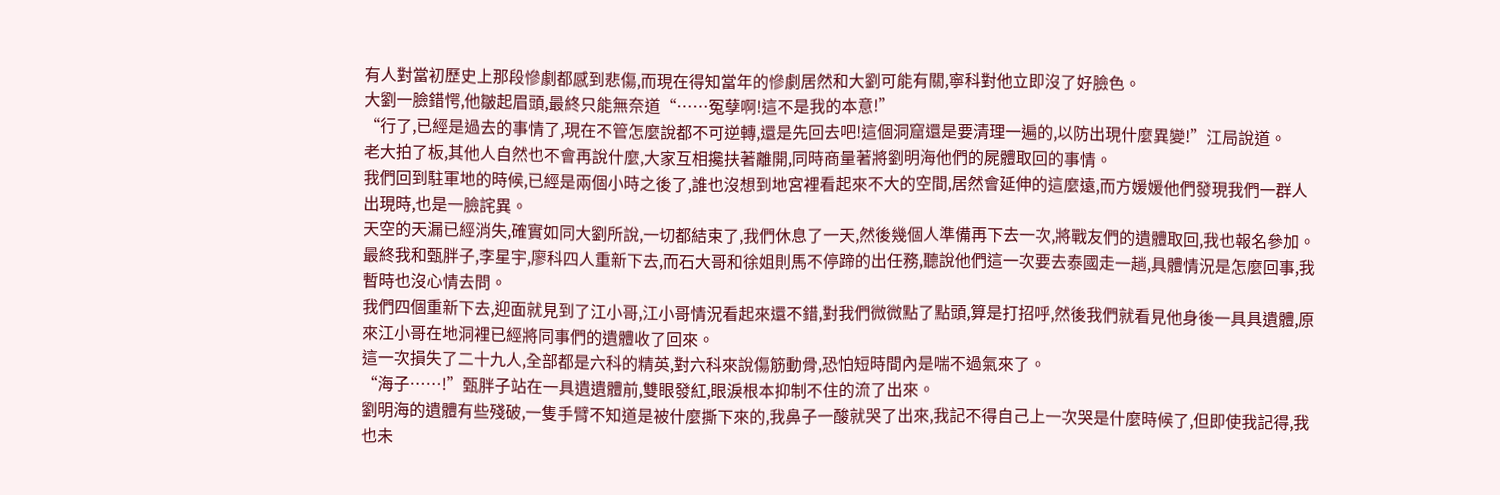有人對當初歷史上那段慘劇都感到悲傷,而現在得知當年的慘劇居然和大劉可能有關,寧科對他立即沒了好臉色。
大劉一臉錯愕,他皺起眉頭,最終只能無奈道“……冤孽啊!這不是我的本意!”
“行了,已經是過去的事情了,現在不管怎麼說都不可逆轉,還是先回去吧!這個洞窟還是要清理一遍的,以防出現什麼異變!”江局說道。
老大拍了板,其他人自然也不會再說什麼,大家互相攙扶著離開,同時商量著將劉明海他們的屍體取回的事情。
我們回到駐軍地的時候,已經是兩個小時之後了,誰也沒想到地宮裡看起來不大的空間,居然會延伸的這麼遠,而方媛媛他們發現我們一群人出現時,也是一臉詫異。
天空的天漏已經消失,確實如同大劉所說,一切都結束了,我們休息了一天,然後幾個人準備再下去一次,將戰友們的遺體取回,我也報名參加。
最終我和甄胖子,李星宇,廖科四人重新下去,而石大哥和徐姐則馬不停蹄的出任務,聽說他們這一次要去泰國走一趟,具體情況是怎麼回事,我暫時也沒心情去問。
我們四個重新下去,迎面就見到了江小哥,江小哥情況看起來還不錯,對我們微微點了點頭,算是打招呼,然後我們就看見他身後一具具遺體,原來江小哥在地洞裡已經將同事們的遺體收了回來。
這一次損失了二十九人,全部都是六科的精英,對六科來說傷筋動骨,恐怕短時間內是喘不過氣來了。
“海子……!”甄胖子站在一具遺遺體前,雙眼發紅,眼淚根本抑制不住的流了出來。
劉明海的遺體有些殘破,一隻手臂不知道是被什麼撕下來的,我鼻子一酸就哭了出來,我記不得自己上一次哭是什麼時候了,但即使我記得,我也未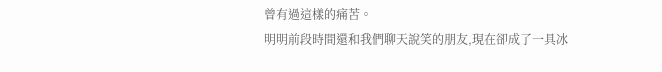曾有過這樣的痛苦。
明明前段時間還和我們聊天說笑的朋友,現在卻成了一具冰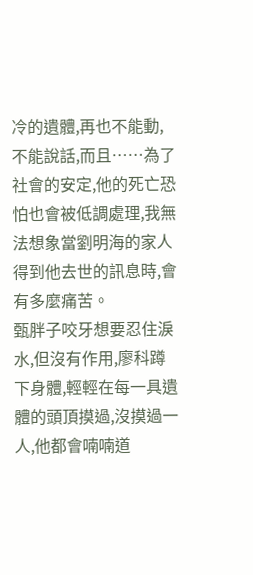冷的遺體,再也不能動,不能說話,而且……為了社會的安定,他的死亡恐怕也會被低調處理,我無法想象當劉明海的家人得到他去世的訊息時,會有多麼痛苦。
甄胖子咬牙想要忍住淚水,但沒有作用,廖科蹲下身體,輕輕在每一具遺體的頭頂摸過,沒摸過一人,他都會喃喃道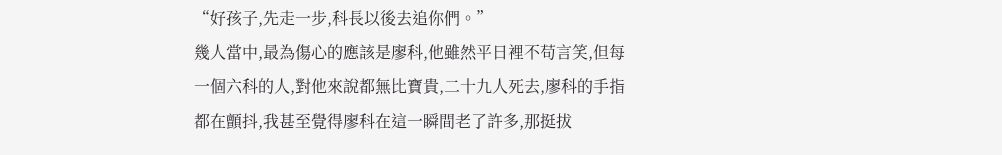“好孩子,先走一步,科長以後去追你們。”
幾人當中,最為傷心的應該是廖科,他雖然平日裡不苟言笑,但每一個六科的人,對他來說都無比寶貴,二十九人死去,廖科的手指都在顫抖,我甚至覺得廖科在這一瞬間老了許多,那挺拔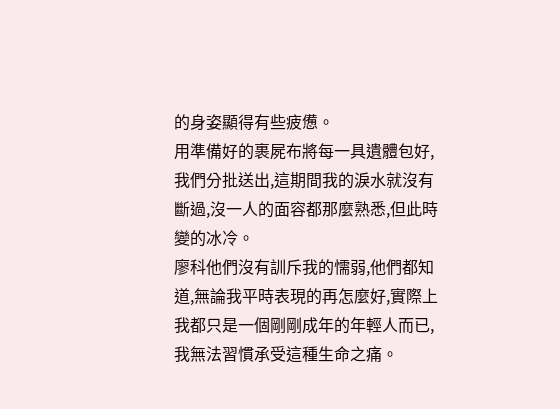的身姿顯得有些疲憊。
用準備好的裹屍布將每一具遺體包好,我們分批送出,這期間我的淚水就沒有斷過,沒一人的面容都那麼熟悉,但此時變的冰冷。
廖科他們沒有訓斥我的懦弱,他們都知道,無論我平時表現的再怎麼好,實際上我都只是一個剛剛成年的年輕人而已,我無法習慣承受這種生命之痛。